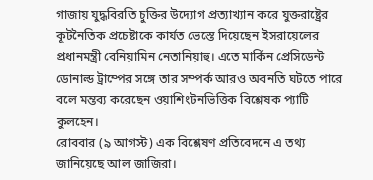গাজায় যুদ্ধবিরতি চুক্তির উদ্যোগ প্রত্যাখ্যান করে যুক্তরাষ্ট্রের কূটনৈতিক প্রচেষ্টাকে কার্যত ভেস্তে দিয়েছেন ইসরায়েলের প্রধানমন্ত্রী বেনিয়ামিন নেতানিয়াহু। এতে মার্কিন প্রেসিডেন্ট ডোনাল্ড ট্রাম্পের সঙ্গে তার সম্পর্ক আরও অবনতি ঘটতে পারে বলে মন্তব্য করেছেন ওয়াশিংটনভিত্তিক বিশ্লেষক প্যাটি কুলহেন।
রোববার (৯ আগস্ট) এক বিশ্লেষণ প্রতিবেদনে এ তথ্য জানিয়েছে আল জাজিরা।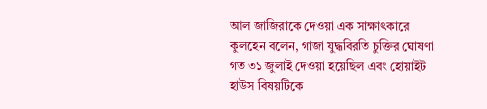আল জাজিরাকে দেওয়া এক সাক্ষাৎকারে কুলহেন বলেন, গাজা যুদ্ধবিরতি চুক্তির ঘোষণা গত ৩১ জুলাই দেওয়া হয়েছিল এবং হোয়াইট হাউস বিষয়টিকে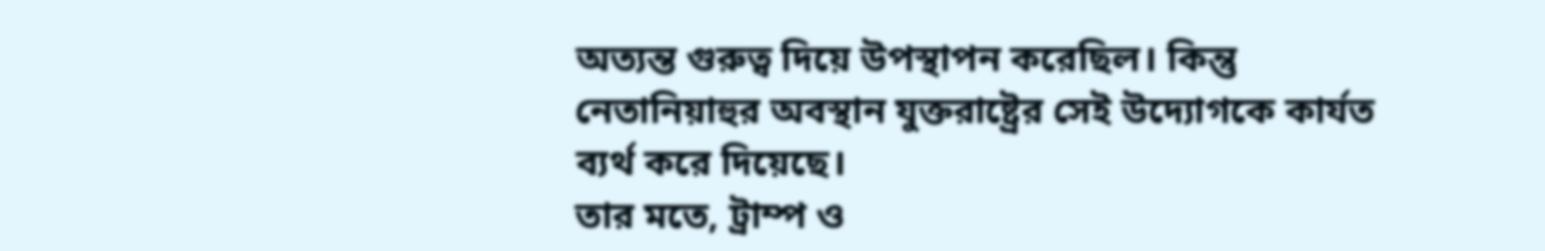অত্যন্ত গুরুত্ব দিয়ে উপস্থাপন করেছিল। কিন্তু নেতানিয়াহুর অবস্থান যুক্তরাষ্ট্রের সেই উদ্যোগকে কার্যত ব্যর্থ করে দিয়েছে।
তার মতে, ট্রাম্প ও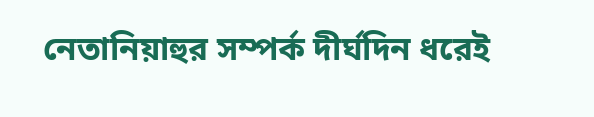নেতানিয়াহুর সম্পর্ক দীর্ঘদিন ধরেই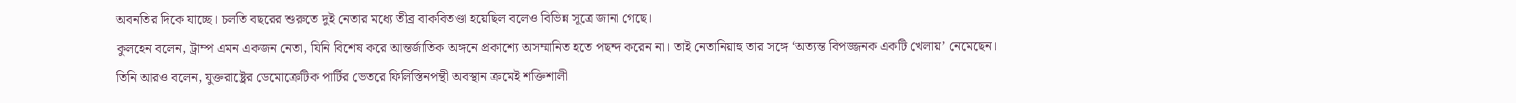অবনতির দিকে যাচ্ছে। চলতি বছরের শুরুতে দুই নেতার মধ্যে তীব্র বাকবিতণ্ডা হয়েছিল বলেও বিভিন্ন সূত্রে জানা গেছে।
কুলহেন বলেন, ট্রাম্প এমন একজন নেতা, যিনি বিশেষ করে আন্তর্জাতিক অঙ্গনে প্রকাশ্যে অসম্মানিত হতে পছন্দ করেন না। তাই নেতানিয়াহু তার সঙ্গে ‘অত্যন্ত বিপজ্জনক একটি খেলায়’ নেমেছেন।
তিনি আরও বলেন, যুক্তরাষ্ট্রের ডেমোক্রেটিক পার্টির ভেতরে ফিলিস্তিনপন্থী অবস্থান ক্রমেই শক্তিশালী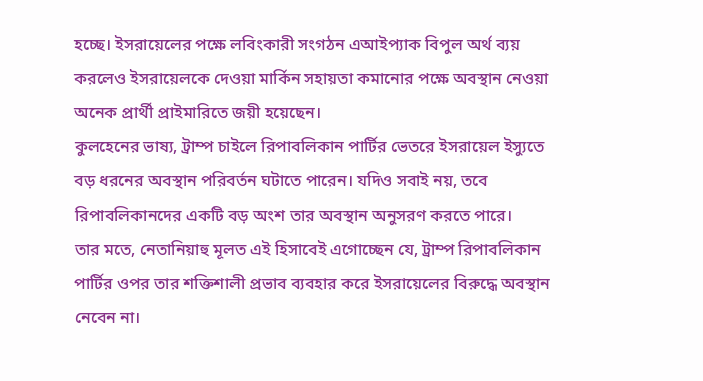হচ্ছে। ইসরায়েলের পক্ষে লবিংকারী সংগঠন এআইপ্যাক বিপুল অর্থ ব্যয় করলেও ইসরায়েলকে দেওয়া মার্কিন সহায়তা কমানোর পক্ষে অবস্থান নেওয়া অনেক প্রার্থী প্রাইমারিতে জয়ী হয়েছেন।
কুলহেনের ভাষ্য, ট্রাম্প চাইলে রিপাবলিকান পার্টির ভেতরে ইসরায়েল ইস্যুতে বড় ধরনের অবস্থান পরিবর্তন ঘটাতে পারেন। যদিও সবাই নয়, তবে রিপাবলিকানদের একটি বড় অংশ তার অবস্থান অনুসরণ করতে পারে।
তার মতে, নেতানিয়াহু মূলত এই হিসাবেই এগোচ্ছেন যে, ট্রাম্প রিপাবলিকান পার্টির ওপর তার শক্তিশালী প্রভাব ব্যবহার করে ইসরায়েলের বিরুদ্ধে অবস্থান নেবেন না।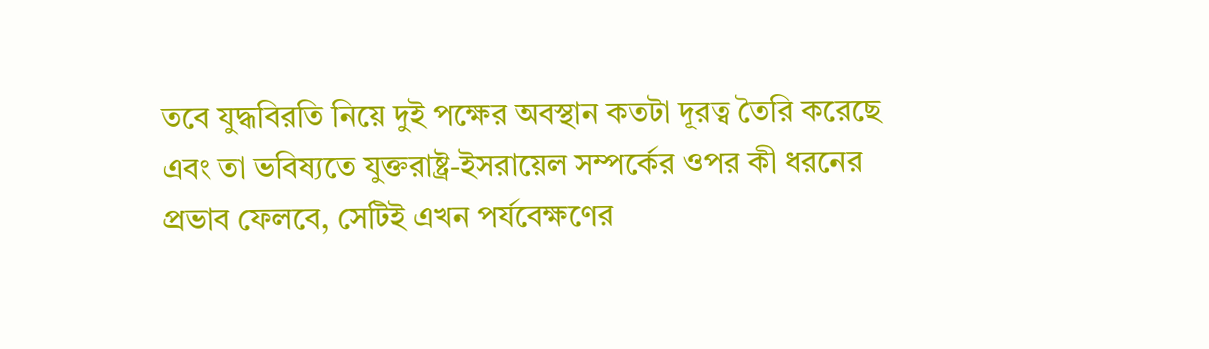তবে যুদ্ধবিরতি নিয়ে দুই পক্ষের অবস্থান কতটা দূরত্ব তৈরি করেছে এবং তা ভবিষ্যতে যুক্তরাষ্ট্র-ইসরায়েল সম্পর্কের ওপর কী ধরনের প্রভাব ফেলবে, সেটিই এখন পর্যবেক্ষণের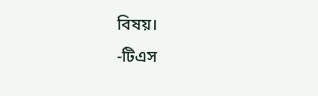বিষয়।
-টিএস